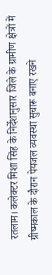रतलाम। कलेक्टर मिशा सिंह के निर्देशानुसार जिले के ग्रामीण क्षेत्रों में ग्रीष्मकाल के दौरान पेयजल व्यवस्था सुचारू बनाए रखने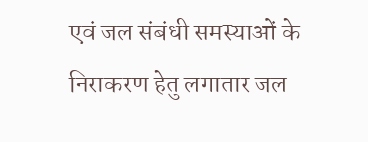एवं जल संबंधी समस्याओं के निराकरण हेतु लगातार जल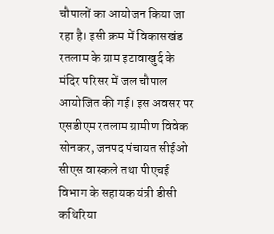चौपालों का आयोजन किया जा रहा है। इसी क्रम में विकासखंड रतलाम के ग्राम इटावाखुर्द के मंदिर परिसर में जल चौपाल आयोजित की गई। इस अवसर पर एसडीएम रतलाम ग्रामीण विवेक सोनकर, जनपद पंचायत सीईओ सीएस वास्कले तथा पीएचई विभाग के सहायक यंत्री डीसी कथिरिया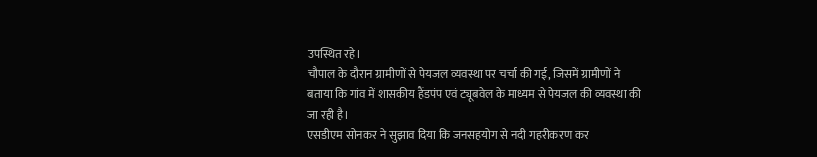उपस्थित रहे।
चौपाल के दौरान ग्रामीणों से पेयजल व्यवस्था पर चर्चा की गई, जिसमें ग्रामीणों ने बताया कि गांव में शासकीय हैंडपंप एवं ट्यूबवेल के माध्यम से पेयजल की व्यवस्था की जा रही है।
एसडीएम सोनकर ने सुझाव दिया कि जनसहयोग से नदी गहरीकरण कर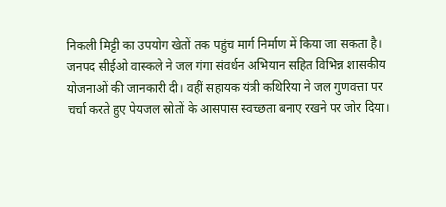निकली मिट्टी का उपयोग खेतों तक पहुंच मार्ग निर्माण में किया जा सकता है।
जनपद सीईओ वास्कले ने जल गंगा संवर्धन अभियान सहित विभिन्न शासकीय योजनाओं की जानकारी दी। वहीं सहायक यंत्री कथिरिया ने जल गुणवत्ता पर चर्चा करते हुए पेयजल स्रोतों के आसपास स्वच्छता बनाए रखने पर जोर दिया।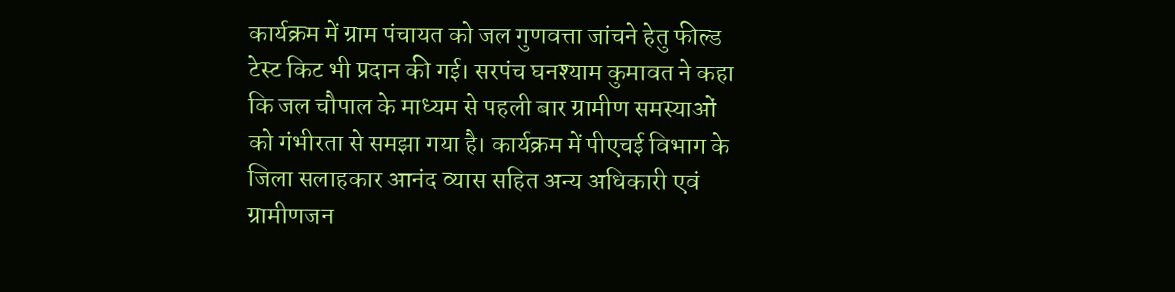कार्यक्रम में ग्राम पंचायत को जल गुणवत्ता जांचने हेतु फील्ड टेस्ट किट भी प्रदान की गई। सरपंच घनश्याम कुमावत ने कहा कि जल चौपाल के माध्यम से पहली बार ग्रामीण समस्याओं को गंभीरता से समझा गया है। कार्यक्रम में पीएचई विभाग के जिला सलाहकार आनंद व्यास सहित अन्य अधिकारी एवं ग्रामीणजन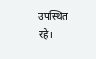उपस्थित रहे।